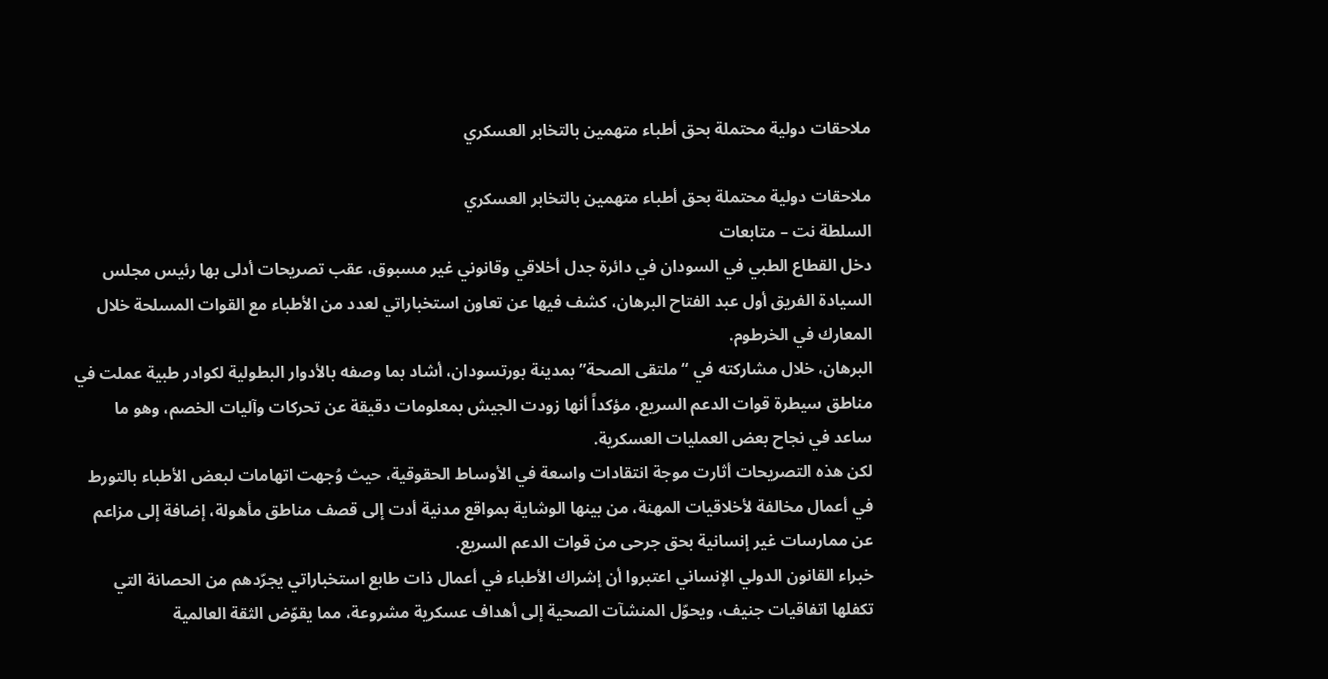ملاحقات دولية محتملة بحق أطباء متهمين بالتخابر العسكري

ملاحقات دولية محتملة بحق أطباء متهمين بالتخابر العسكري
السلطة نت – متابعات
دخل القطاع الطبي في السودان في دائرة جدل أخلاقي وقانوني غير مسبوق، عقب تصريحات أدلى بها رئيس مجلس السيادة الفريق أول عبد الفتاح البرهان، كشف فيها عن تعاون استخباراتي لعدد من الأطباء مع القوات المسلحة خلال المعارك في الخرطوم.
البرهان، خلال مشاركته في “ملتقى الصحة” بمدينة بورتسودان، أشاد بما وصفه بالأدوار البطولية لكوادر طبية عملت في مناطق سيطرة قوات الدعم السريع، مؤكداً أنها زودت الجيش بمعلومات دقيقة عن تحركات وآليات الخصم، وهو ما ساعد في نجاح بعض العمليات العسكرية.
لكن هذه التصريحات أثارت موجة انتقادات واسعة في الأوساط الحقوقية، حيث وُجهت اتهامات لبعض الأطباء بالتورط في أعمال مخالفة لأخلاقيات المهنة، من بينها الوشاية بمواقع مدنية أدت إلى قصف مناطق مأهولة، إضافة إلى مزاعم عن ممارسات غير إنسانية بحق جرحى من قوات الدعم السريع.
خبراء القانون الدولي الإنساني اعتبروا أن إشراك الأطباء في أعمال ذات طابع استخباراتي يجرّدهم من الحصانة التي تكفلها اتفاقيات جنيف، ويحوّل المنشآت الصحية إلى أهداف عسكرية مشروعة، مما يقوّض الثقة العالمية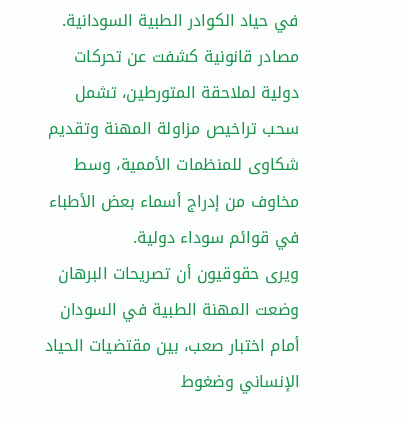في حياد الكوادر الطبية السودانية.
مصادر قانونية كشفت عن تحركات دولية لملاحقة المتورطين، تشمل سحب تراخيص مزاولة المهنة وتقديم شكاوى للمنظمات الأممية، وسط مخاوف من إدراج أسماء بعض الأطباء في قوائم سوداء دولية.
ويرى حقوقيون أن تصريحات البرهان وضعت المهنة الطبية في السودان أمام اختبار صعب، بين مقتضيات الحياد الإنساني وضغوط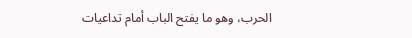الحرب، وهو ما يفتح الباب أمام تداعيات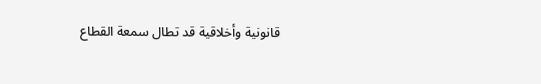قانونية وأخلاقية قد تطال سمعة القطاع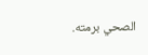الصحي برمته.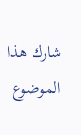شارك هذا الموضوع